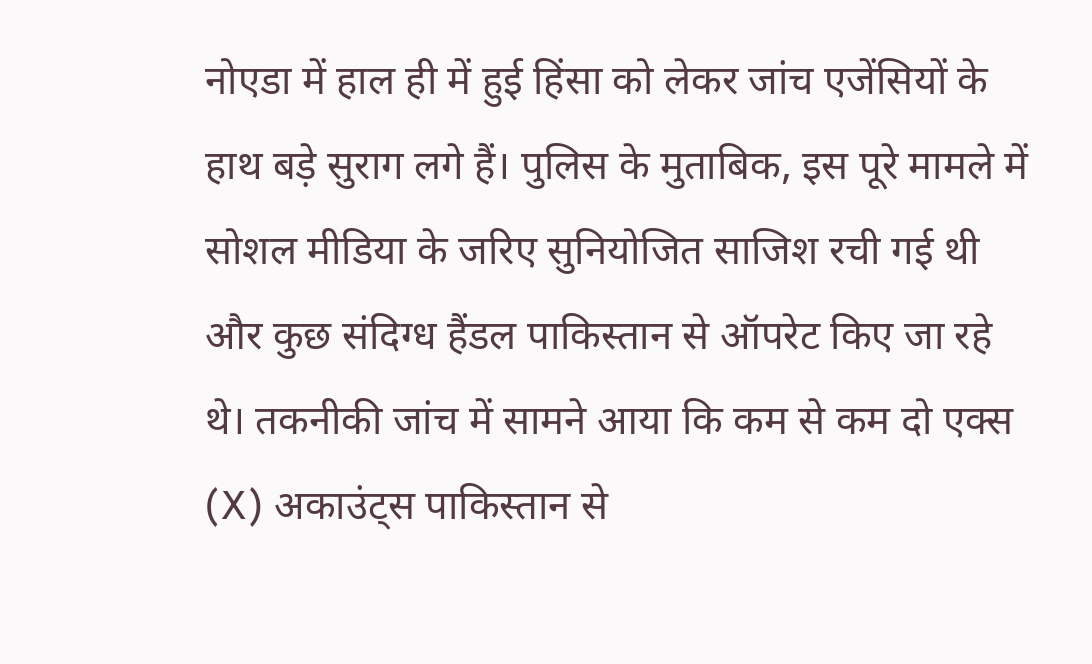नोएडा में हाल ही में हुई हिंसा को लेकर जांच एजेंसियों के हाथ बड़े सुराग लगे हैं। पुलिस के मुताबिक, इस पूरे मामले में सोशल मीडिया के जरिए सुनियोजित साजिश रची गई थी और कुछ संदिग्ध हैंडल पाकिस्तान से ऑपरेट किए जा रहे थे। तकनीकी जांच में सामने आया कि कम से कम दो एक्स (X) अकाउंट्स पाकिस्तान से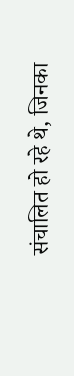संचालित हो रहे थे, जिनका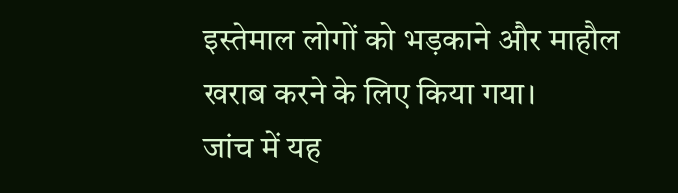इस्तेमाल लोगों को भड़काने और माहौल खराब करने के लिए किया गया।
जांच में यह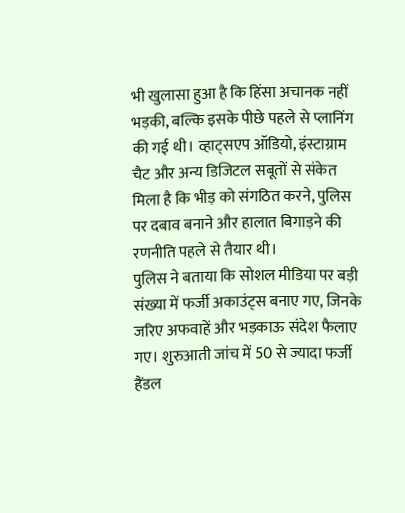भी खुलासा हुआ है कि हिंसा अचानक नहीं भड़की, बल्कि इसके पीछे पहले से प्लानिंग की गई थी। व्हाट्सएप ऑडियो, इंस्टाग्राम चैट और अन्य डिजिटल सबूतों से संकेत मिला है कि भीड़ को संगठित करने, पुलिस पर दबाव बनाने और हालात बिगाड़ने की रणनीति पहले से तैयार थी।
पुलिस ने बताया कि सोशल मीडिया पर बड़ी संख्या में फर्जी अकाउंट्स बनाए गए, जिनके जरिए अफवाहें और भड़काऊ संदेश फैलाए गए। शुरुआती जांच में 50 से ज्यादा फर्जी हैंडल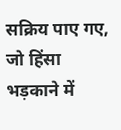सक्रिय पाए गए, जो हिंसा भड़काने में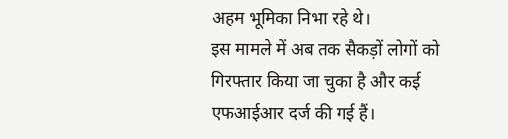अहम भूमिका निभा रहे थे।
इस मामले में अब तक सैकड़ों लोगों को गिरफ्तार किया जा चुका है और कई एफआईआर दर्ज की गई हैं।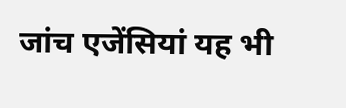जांच एजेंसियां यह भी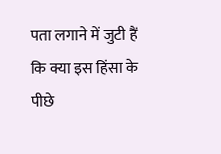पता लगाने में जुटी हैं कि क्या इस हिंसा के पीछे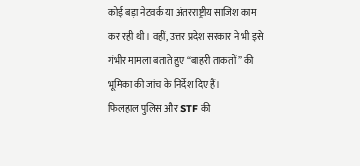कोई बड़ा नेटवर्क या अंतरराष्ट्रीय साजिश काम कर रही थी। वहीं, उत्तर प्रदेश सरकार ने भी इसे गंभीर मामला बताते हुए “बाहरी ताकतों” की भूमिका की जांच के निर्देश दिए हैं।
फिलहाल पुलिस और STF की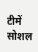टीमें सोशल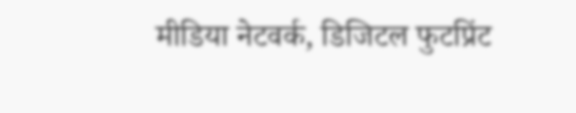मीडिया नेटवर्क, डिजिटल फुटप्रिंट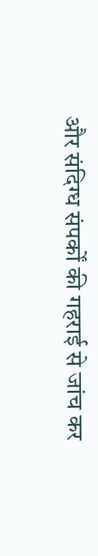और संदिग्ध संपर्कों की गहराई से जांच कर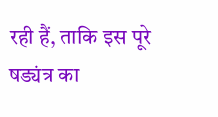रही हैं, ताकि इस पूरे षड्यंत्र का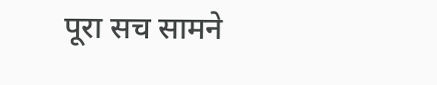पूरा सच सामने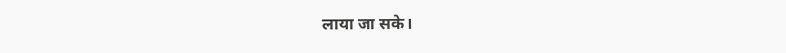लाया जा सके।